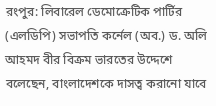রংপুর: লিবারেল ডেমোক্রেটিক পার্টির (এলডিপি) সভাপতি কর্নেল (অব.) ড. অলি আহমদ বীর বিক্রম ভারতের উদ্দেশে বলেছেন, বাংলাদেশকে দাসত্ব করানো যাবে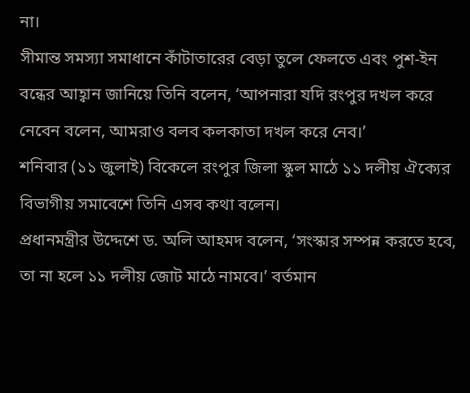না।
সীমান্ত সমস্যা সমাধানে কাঁটাতারের বেড়া তুলে ফেলতে এবং পুশ-ইন বন্ধের আহ্বান জানিয়ে তিনি বলেন, ‘আপনারা যদি রংপুর দখল করে নেবেন বলেন, আমরাও বলব কলকাতা দখল করে নেব।’
শনিবার (১১ জুলাই) বিকেলে রংপুর জিলা স্কুল মাঠে ১১ দলীয় ঐক্যের বিভাগীয় সমাবেশে তিনি এসব কথা বলেন।
প্রধানমন্ত্রীর উদ্দেশে ড. অলি আহমদ বলেন, ‘সংস্কার সম্পন্ন করতে হবে, তা না হলে ১১ দলীয় জোট মাঠে নামবে।’ বর্তমান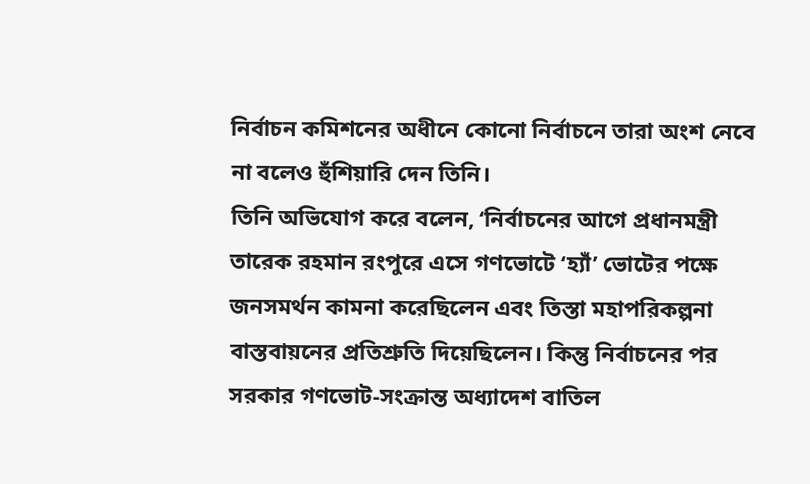নির্বাচন কমিশনের অধীনে কোনো নির্বাচনে তারা অংশ নেবে না বলেও হুঁশিয়ারি দেন তিনি।
তিনি অভিযোগ করে বলেন, ‘নির্বাচনের আগে প্রধানমন্ত্রী তারেক রহমান রংপুরে এসে গণভোটে ‘হ্যাঁ’ ভোটের পক্ষে জনসমর্থন কামনা করেছিলেন এবং তিস্তা মহাপরিকল্পনা বাস্তবায়নের প্রতিশ্রুতি দিয়েছিলেন। কিন্তু নির্বাচনের পর সরকার গণভোট-সংক্রান্ত অধ্যাদেশ বাতিল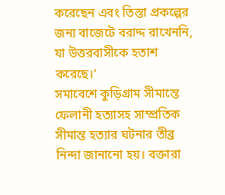করেছেন এবং তিস্তা প্রকল্পের জন্য বাজেটে বরাদ্দ রাখেননি, যা উত্তরবাসীকে হতাশ করেছে।’
সমাবেশে কুড়িগ্রাম সীমান্তে ফেলানী হত্যাসহ সাম্প্রতিক সীমান্ত হত্যার ঘটনার তীব্র নিন্দা জানানো হয়। বক্তারা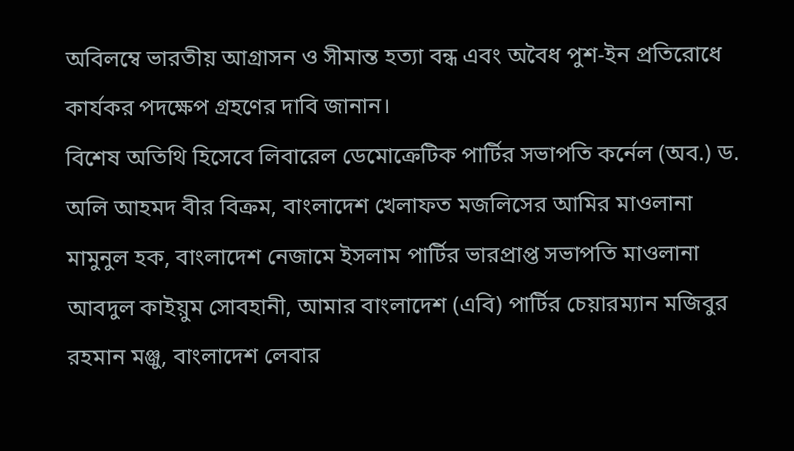অবিলম্বে ভারতীয় আগ্রাসন ও সীমান্ত হত্যা বন্ধ এবং অবৈধ পুশ-ইন প্রতিরোধে কার্যকর পদক্ষেপ গ্রহণের দাবি জানান।
বিশেষ অতিথি হিসেবে লিবারেল ডেমোক্রেটিক পার্টির সভাপতি কর্নেল (অব.) ড. অলি আহমদ বীর বিক্রম, বাংলাদেশ খেলাফত মজলিসের আমির মাওলানা মামুনুল হক, বাংলাদেশ নেজামে ইসলাম পার্টির ভারপ্রাপ্ত সভাপতি মাওলানা আবদুল কাইয়ুম সোবহানী, আমার বাংলাদেশ (এবি) পার্টির চেয়ারম্যান মজিবুর রহমান মঞ্জু, বাংলাদেশ লেবার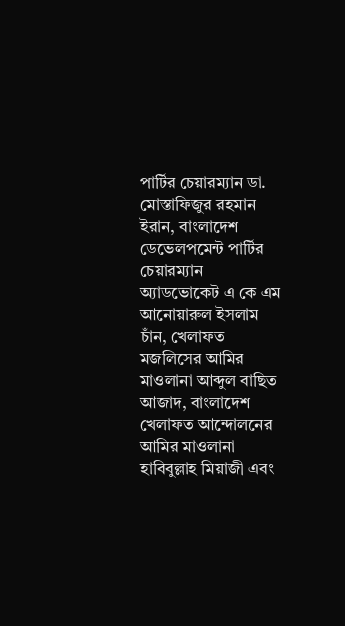পার্টির চেয়ারম্যান ডা. মোস্তাফিজুর রহমান ইরান, বাংলাদেশ ডেভেলপমেন্ট পার্টির চেয়ারম্যান অ্যাডভোকেট এ কে এম আনোয়ারুল ইসলাম চাঁন, খেলাফত মজলিসের আমির মাওলানা আব্দুল বাছিত আজাদ, বাংলাদেশ খেলাফত আন্দোলনের আমির মাওলানা হাবিবুল্লাহ মিয়াজী এবং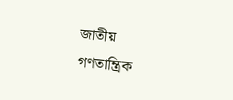জাতীয় গণতান্ত্রিক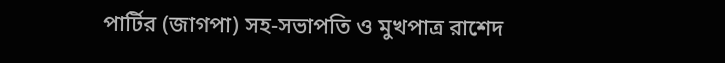পার্টির (জাগপা) সহ-সভাপতি ও মুখপাত্র রাশেদ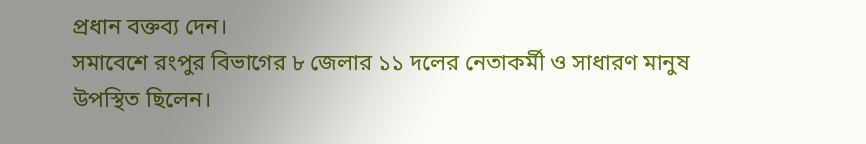প্রধান বক্তব্য দেন।
সমাবেশে রংপুর বিভাগের ৮ জেলার ১১ দলের নেতাকর্মী ও সাধারণ মানুষ উপস্থিত ছিলেন।